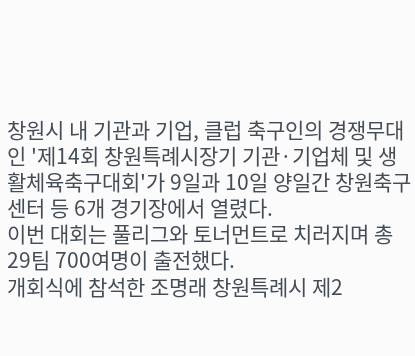창원시 내 기관과 기업, 클럽 축구인의 경쟁무대인 '제14회 창원특례시장기 기관·기업체 및 생활체육축구대회'가 9일과 10일 양일간 창원축구센터 등 6개 경기장에서 열렸다.
이번 대회는 풀리그와 토너먼트로 치러지며 총 29팀 700여명이 출전했다.
개회식에 참석한 조명래 창원특례시 제2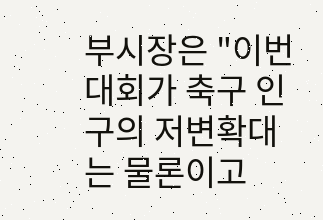부시장은 "이번 대회가 축구 인구의 저변확대는 물론이고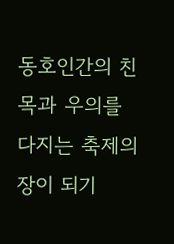동호인간의 친목과 우의를 다지는 축제의 장이 되기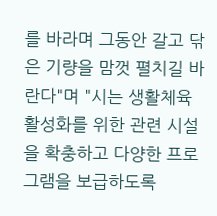를 바라며 그동안 갈고 닦은 기량을 맘껏 펼치길 바란다"며 "시는 생활체육 활성화를 위한 관련 시설을 확충하고 다양한 프로그램을 보급하도록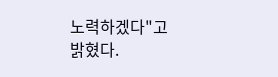노력하겠다"고 밝혔다.